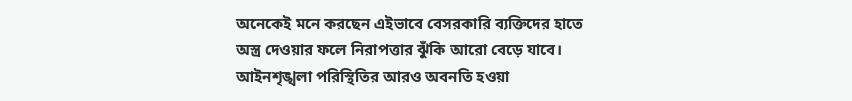অনেকেই মনে করছেন এইভাবে বেসরকারি ব্যক্তিদের হাতে অস্ত্র দেওয়ার ফলে নিরাপত্তার ঝুঁকি আরো বেড়ে যাবে। আইনশৃঙ্খলা পরিস্থিতির আরও অবনতি হওয়া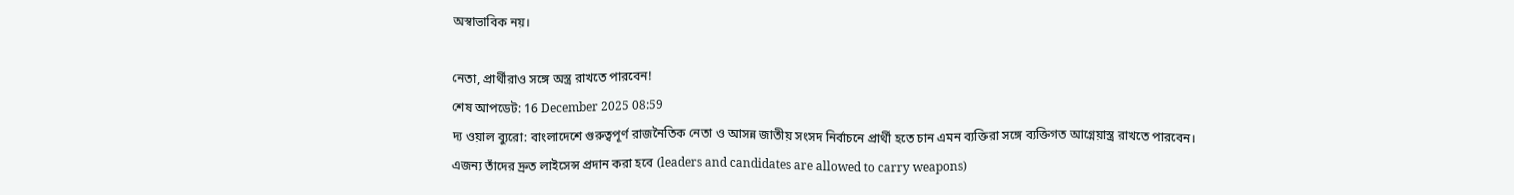অস্বাভাবিক নয়।

নেতা, প্রার্থীরাও সঙ্গে অস্ত্র রাখতে পারবেন!
শেষ আপডেট: 16 December 2025 08:59
দ্য ওয়াল ব্যুরো: বাংলাদেশে গুরুত্বপূর্ণ রাজনৈতিক নেতা ও আসন্ন জাতীয় সংসদ নির্বাচনে প্রার্থী হতে চান এমন ব্যক্তিরা সঙ্গে ব্যক্তিগত আগ্নেয়াস্ত্র রাখতে পারবেন। এজন্য তাঁদের দ্রুত লাইসেন্স প্রদান করা হবে (leaders and candidates are allowed to carry weapons)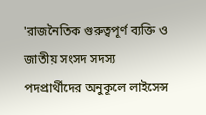'রাজনৈতিক গুরুত্বপূর্ণ ব্যক্তি ও জাতীয় সংসদ সদস্য পদপ্রার্থীদের অনুকূলে লাইসেন্স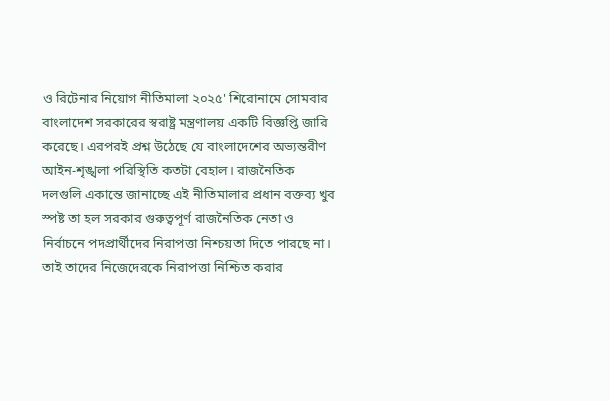ও রিটেনার নিয়োগ নীতিমালা ২০২৫' শিরোনামে সোমবার বাংলাদেশ সরকারের স্বরাষ্ট্র মন্ত্রণালয় একটি বিজ্ঞপ্তি জারি করেছে। এরপরই প্রশ্ন উঠেছে যে বাংলাদেশের অভ্যন্তরীণ আইন-শৃঙ্খলা পরিস্থিতি কতটা বেহাল। রাজনৈতিক দলগুলি একান্তে জানাচ্ছে এই নীতিমালার প্রধান বক্তব্য খুব স্পষ্ট তা হল সরকার গুরুত্বপূর্ণ রাজনৈতিক নেতা ও নির্বাচনে পদপ্রার্থীদের নিরাপত্তা নিশ্চয়তা দিতে পারছে না। তাই তাদের নিজেদেরকে নিরাপত্তা নিশ্চিত করার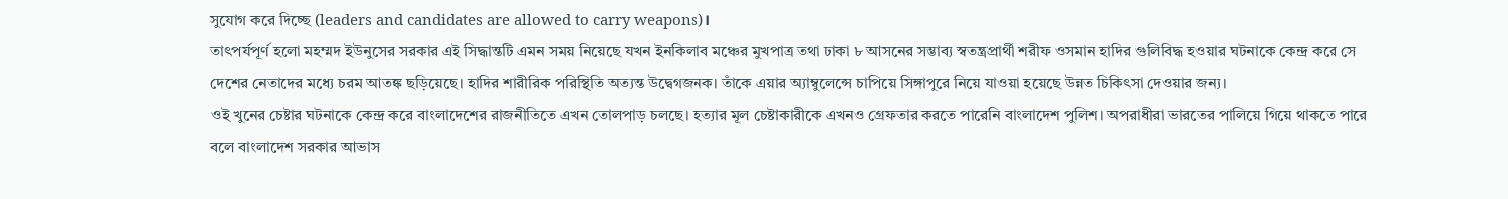সুযোগ করে দিচ্ছে (leaders and candidates are allowed to carry weapons)।
তাৎপর্যপূর্ণ হলো মহম্মদ ইউনুসের সরকার এই সিদ্ধান্তটি এমন সময় নিয়েছে যখন ইনকিলাব মঞ্চের মুখপাত্র তথা ঢাকা ৮ আসনের সম্ভাব্য স্বতন্ত্রপ্রার্থী শরীফ ওসমান হাদির গুলিবিদ্ধ হওয়ার ঘটনাকে কেন্দ্র করে সে দেশের নেতাদের মধ্যে চরম আতঙ্ক ছড়িয়েছে। হাদির শারীরিক পরিস্থিতি অত্যন্ত উদ্বেগজনক। তাঁকে এয়ার অ্যাম্বুলেন্সে চাপিয়ে সিঙ্গাপুরে নিয়ে যাওয়া হয়েছে উন্নত চিকিৎসা দেওয়ার জন্য।
ওই খুনের চেষ্টার ঘটনাকে কেন্দ্র করে বাংলাদেশের রাজনীতিতে এখন তোলপাড় চলছে। হত্যার মূল চেষ্টাকারীকে এখনও গ্রেফতার করতে পারেনি বাংলাদেশ পুলিশ। অপরাধীরা ভারতের পালিয়ে গিয়ে থাকতে পারে বলে বাংলাদেশ সরকার আভাস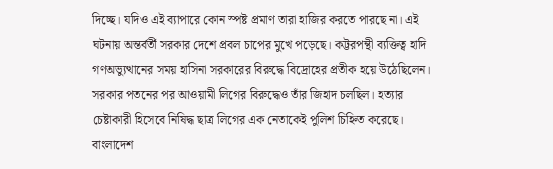দিচ্ছে। যদিও এই ব্যাপারে কোন স্পষ্ট প্রমাণ তারা হাজির করতে পারছে না। এই ঘটনায় অন্তর্বর্তী সরকার দেশে প্রবল চাপের মুখে পড়েছে। কট্টরপন্থী ব্যক্তিত্ব হাদি গণঅভ্যুত্থানের সময় হাসিনা সরকারের বিরুদ্ধে বিদ্রোহের প্রতীক হয়ে উঠেছিলেন। সরকার পতনের পর আওয়ামী লিগের বিরুদ্ধেও তাঁর জিহাদ চলছিল। হত্যার চেষ্টাকারী হিসেবে নিষিদ্ধ ছাত্র লিগের এক নেতাকেই পুলিশ চিহ্নিত করেছে।
বাংলাদেশ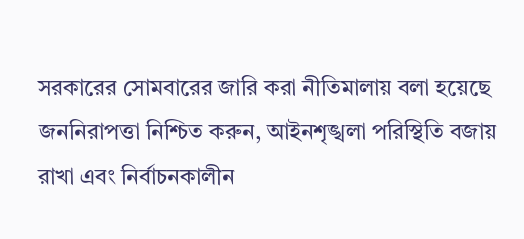সরকারের সোমবারের জারি করা নীতিমালায় বলা হয়েছে জননিরাপত্তা নিশ্চিত করুন, আইনশৃঙ্খলা পরিস্থিতি বজায় রাখা এবং নির্বাচনকালীন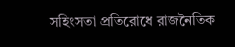সহিংসতা প্রতিরোধে রাজনৈতিক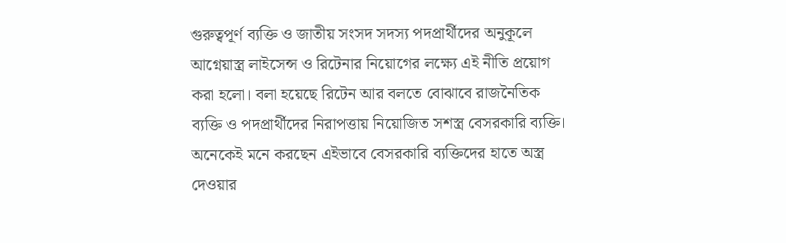গুরুত্বপূর্ণ ব্যক্তি ও জাতীয় সংসদ সদস্য পদপ্রার্থীদের অনুকূলে আগ্নেয়াস্ত্র লাইসেন্স ও রিটেনার নিয়োগের লক্ষ্যে এই নীতি প্রয়োগ করা হলো। বলা হয়েছে রিটেন আর বলতে বোঝাবে রাজনৈতিক ব্যক্তি ও পদপ্রার্থীদের নিরাপত্তায় নিয়োজিত সশস্ত্র বেসরকারি ব্যক্তি।
অনেকেই মনে করছেন এইভাবে বেসরকারি ব্যক্তিদের হাতে অস্ত্র দেওয়ার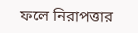ফলে নিরাপত্তার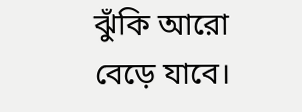ঝুঁকি আরো বেড়ে যাবে।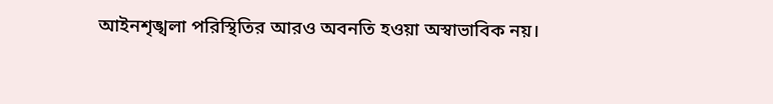আইনশৃঙ্খলা পরিস্থিতির আরও অবনতি হওয়া অস্বাভাবিক নয়।